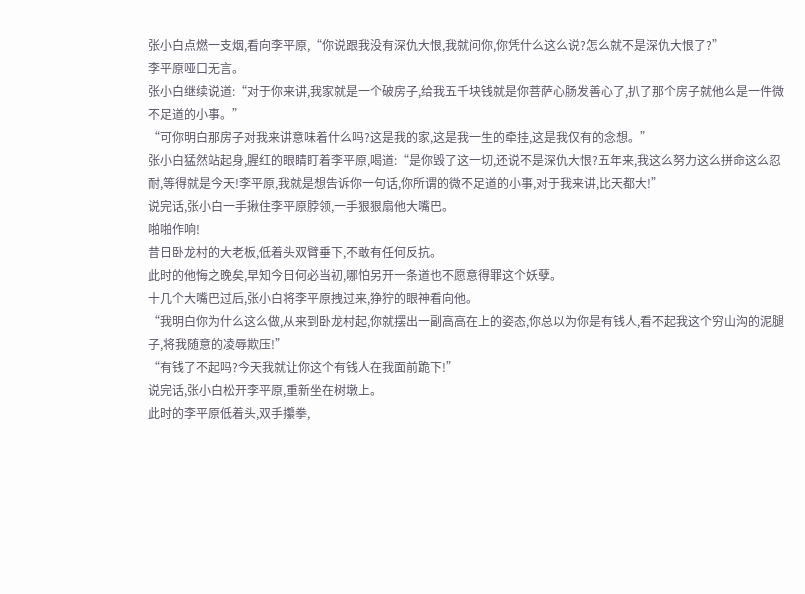张小白点燃一支烟,看向李平原,“你说跟我没有深仇大恨,我就问你,你凭什么这么说?怎么就不是深仇大恨了?”
李平原哑口无言。
张小白继续说道:“对于你来讲,我家就是一个破房子,给我五千块钱就是你菩萨心肠发善心了,扒了那个房子就他么是一件微不足道的小事。”
“可你明白那房子对我来讲意味着什么吗?这是我的家,这是我一生的牵挂,这是我仅有的念想。”
张小白猛然站起身,腥红的眼睛盯着李平原,喝道:“是你毁了这一切,还说不是深仇大恨?五年来,我这么努力这么拼命这么忍耐,等得就是今天!李平原,我就是想告诉你一句话,你所谓的微不足道的小事,对于我来讲,比天都大!”
说完话,张小白一手揪住李平原脖领,一手狠狠扇他大嘴巴。
啪啪作响!
昔日卧龙村的大老板,低着头双臂垂下,不敢有任何反抗。
此时的他悔之晚矣,早知今日何必当初,哪怕另开一条道也不愿意得罪这个妖孽。
十几个大嘴巴过后,张小白将李平原拽过来,狰狞的眼神看向他。
“我明白你为什么这么做,从来到卧龙村起,你就摆出一副高高在上的姿态,你总以为你是有钱人,看不起我这个穷山沟的泥腿子,将我随意的凌辱欺压!”
“有钱了不起吗?今天我就让你这个有钱人在我面前跪下!”
说完话,张小白松开李平原,重新坐在树墩上。
此时的李平原低着头,双手攥拳,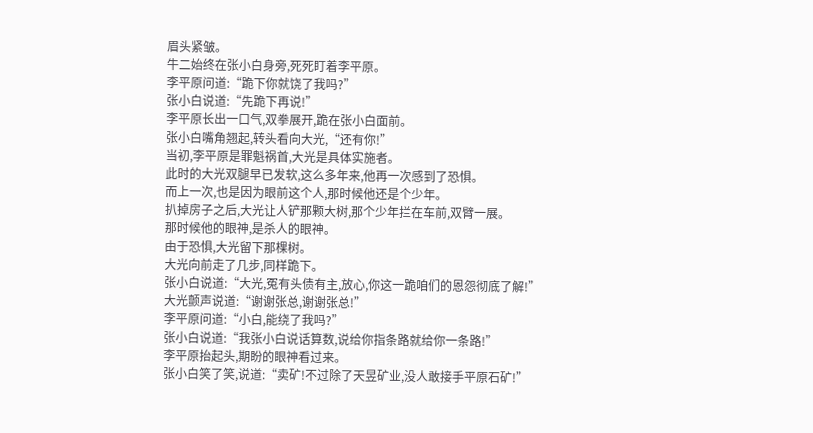眉头紧皱。
牛二始终在张小白身旁,死死盯着李平原。
李平原问道:“跪下你就饶了我吗?”
张小白说道:“先跪下再说!”
李平原长出一口气,双拳展开,跪在张小白面前。
张小白嘴角翘起,转头看向大光,“还有你!”
当初,李平原是罪魁祸首,大光是具体实施者。
此时的大光双腿早已发软,这么多年来,他再一次感到了恐惧。
而上一次,也是因为眼前这个人,那时候他还是个少年。
扒掉房子之后,大光让人铲那颗大树,那个少年拦在车前,双臂一展。
那时候他的眼神,是杀人的眼神。
由于恐惧,大光留下那棵树。
大光向前走了几步,同样跪下。
张小白说道:“大光,冤有头债有主,放心,你这一跪咱们的恩怨彻底了解!”
大光颤声说道:“谢谢张总,谢谢张总!”
李平原问道:“小白,能绕了我吗?”
张小白说道:“我张小白说话算数,说给你指条路就给你一条路!”
李平原抬起头,期盼的眼神看过来。
张小白笑了笑,说道:“卖矿!不过除了天昱矿业,没人敢接手平原石矿!”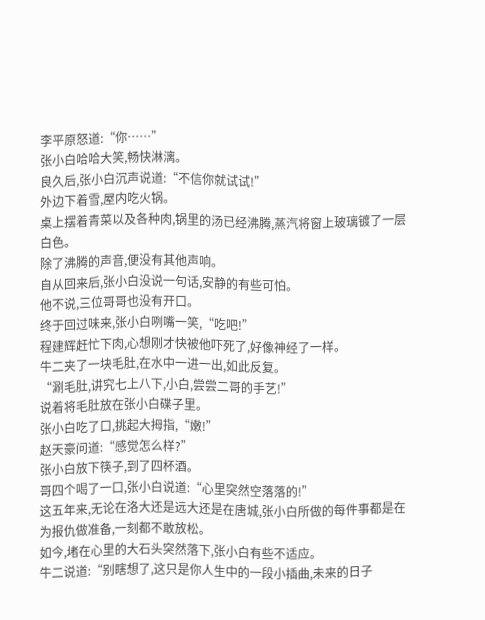李平原怒道:“你……”
张小白哈哈大笑,畅快淋漓。
良久后,张小白沉声说道:“不信你就试试!”
外边下着雪,屋内吃火锅。
桌上摆着青菜以及各种肉,锅里的汤已经沸腾,蒸汽将窗上玻璃镀了一层白色。
除了沸腾的声音,便没有其他声响。
自从回来后,张小白没说一句话,安静的有些可怕。
他不说,三位哥哥也没有开口。
终于回过味来,张小白咧嘴一笑,“吃吧!”
程建辉赶忙下肉,心想刚才快被他吓死了,好像神经了一样。
牛二夹了一块毛肚,在水中一进一出,如此反复。
“涮毛肚,讲究七上八下,小白,尝尝二哥的手艺!”
说着将毛肚放在张小白碟子里。
张小白吃了口,挑起大拇指,“嫩!”
赵天豪问道:“感觉怎么样?”
张小白放下筷子,到了四杯酒。
哥四个喝了一口,张小白说道:“心里突然空落落的!”
这五年来,无论在洛大还是远大还是在唐城,张小白所做的每件事都是在为报仇做准备,一刻都不敢放松。
如今,堵在心里的大石头突然落下,张小白有些不适应。
牛二说道:“别瞎想了,这只是你人生中的一段小插曲,未来的日子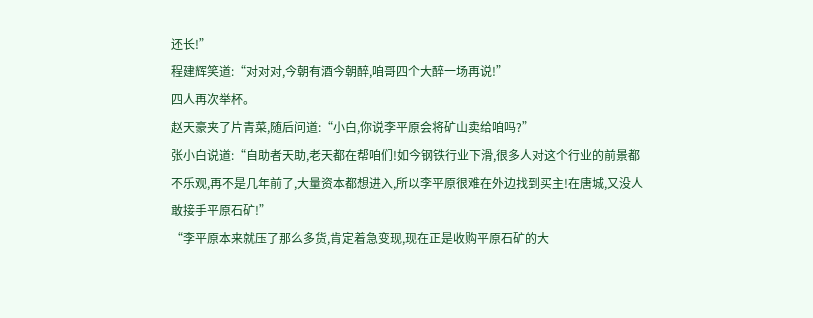还长!”
程建辉笑道:“对对对,今朝有酒今朝醉,咱哥四个大醉一场再说!”
四人再次举杯。
赵天豪夹了片青菜,随后问道:“小白,你说李平原会将矿山卖给咱吗?”
张小白说道:“自助者天助,老天都在帮咱们!如今钢铁行业下滑,很多人对这个行业的前景都不乐观,再不是几年前了,大量资本都想进入,所以李平原很难在外边找到买主!在唐城,又没人敢接手平原石矿!”
“李平原本来就压了那么多货,肯定着急变现,现在正是收购平原石矿的大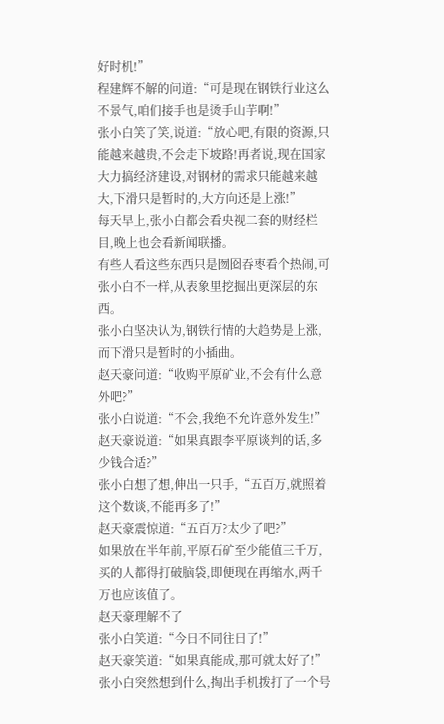好时机!”
程建辉不解的问道:“可是现在钢铁行业这么不景气,咱们接手也是烫手山芋啊!”
张小白笑了笑,说道:“放心吧,有限的资源,只能越来越贵,不会走下坡路!再者说,现在国家大力搞经济建设,对钢材的需求只能越来越大,下滑只是暂时的,大方向还是上涨!”
每天早上,张小白都会看央视二套的财经栏目,晚上也会看新闻联播。
有些人看这些东西只是囫囵吞枣看个热闹,可张小白不一样,从表象里挖掘出更深层的东西。
张小白坚决认为,钢铁行情的大趋势是上涨,而下滑只是暂时的小插曲。
赵天豪问道:“收购平原矿业,不会有什么意外吧?”
张小白说道:“不会,我绝不允许意外发生!”
赵天豪说道:“如果真跟李平原谈判的话,多少钱合适?”
张小白想了想,伸出一只手,“五百万,就照着这个数谈,不能再多了!”
赵天豪震惊道:“五百万?太少了吧?”
如果放在半年前,平原石矿至少能值三千万,买的人都得打破脑袋,即便现在再缩水,两千万也应该值了。
赵天豪理解不了
张小白笑道:“今日不同往日了!”
赵天豪笑道:“如果真能成,那可就太好了!”
张小白突然想到什么,掏出手机拨打了一个号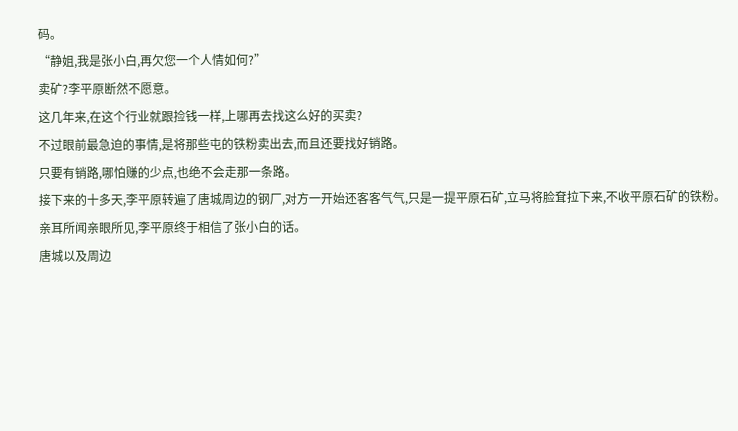码。
“静姐,我是张小白,再欠您一个人情如何?”
卖矿?李平原断然不愿意。
这几年来,在这个行业就跟捡钱一样,上哪再去找这么好的买卖?
不过眼前最急迫的事情,是将那些屯的铁粉卖出去,而且还要找好销路。
只要有销路,哪怕赚的少点,也绝不会走那一条路。
接下来的十多天,李平原转遍了唐城周边的钢厂,对方一开始还客客气气,只是一提平原石矿,立马将脸耷拉下来,不收平原石矿的铁粉。
亲耳所闻亲眼所见,李平原终于相信了张小白的话。
唐城以及周边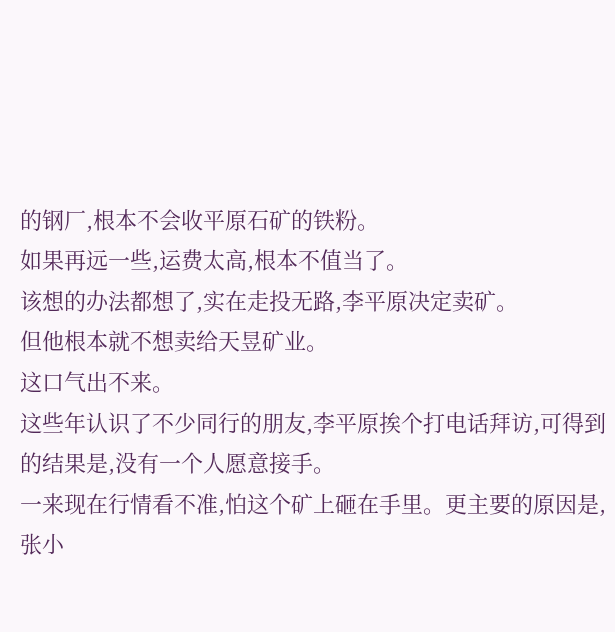的钢厂,根本不会收平原石矿的铁粉。
如果再远一些,运费太高,根本不值当了。
该想的办法都想了,实在走投无路,李平原决定卖矿。
但他根本就不想卖给天昱矿业。
这口气出不来。
这些年认识了不少同行的朋友,李平原挨个打电话拜访,可得到的结果是,没有一个人愿意接手。
一来现在行情看不准,怕这个矿上砸在手里。更主要的原因是,张小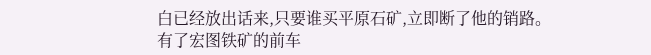白已经放出话来,只要谁买平原石矿,立即断了他的销路。
有了宏图铁矿的前车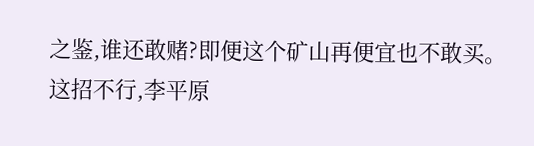之鉴,谁还敢赌?即便这个矿山再便宜也不敢买。
这招不行,李平原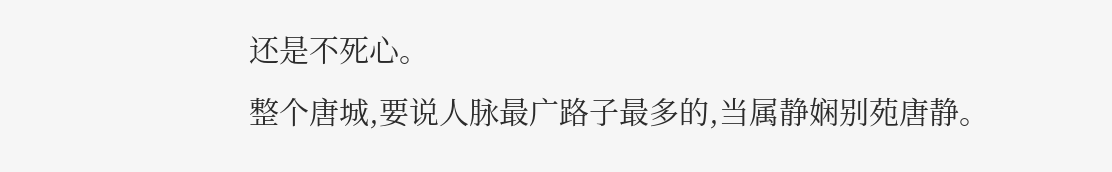还是不死心。
整个唐城,要说人脉最广路子最多的,当属静娴别苑唐静。